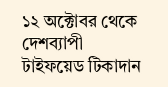১২ অক্টোবর থেকে দেশব্যাপী টাইফয়েড টিকাদান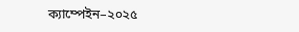ক্যাম্পেইন–২০২৫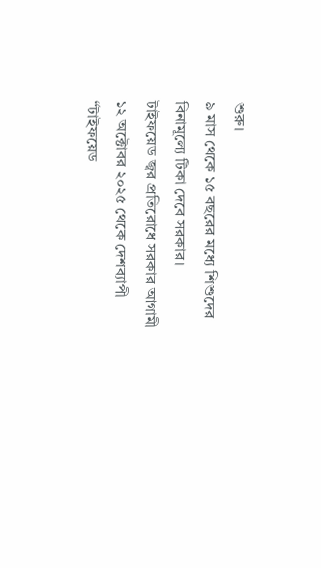শুরু।
৯ মাস থেকে ১৫ বছরের মধ্যে শিশুদের বিনামূল্যে টিকা দেবে সরকার।
টাইফয়েড জ্বর প্রতিরোধে সরকার আগামী ১২ অক্টোবর ২০২৫ থেকে দেশব্যাপী “টাইফয়েড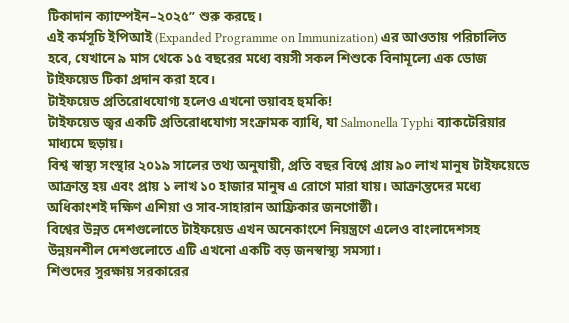টিকাদান ক্যাম্পেইন–২০২৫” শুরু করছে।
এই কর্মসূচি ইপিআই (Expanded Programme on Immunization) এর আওতায় পরিচালিত হবে, যেখানে ৯ মাস থেকে ১৫ বছরের মধ্যে বয়সী সকল শিশুকে বিনামূল্যে এক ডোজ টাইফয়েড টিকা প্রদান করা হবে।
টাইফয়েড প্রতিরোধযোগ্য হলেও এখনো ভয়াবহ হুমকি!
টাইফয়েড জ্বর একটি প্রতিরোধযোগ্য সংক্রামক ব্যাধি, যা Salmonella Typhi ব্যাকটেরিয়ার মাধ্যমে ছড়ায়।
বিশ্ব স্বাস্থ্য সংস্থার ২০১৯ সালের তথ্য অনুযায়ী, প্রতি বছর বিশ্বে প্রায় ৯০ লাখ মানুষ টাইফয়েডে আক্রান্ত হয় এবং প্রায় ১ লাখ ১০ হাজার মানুষ এ রোগে মারা যায়। আক্রান্তদের মধ্যে অধিকাংশই দক্ষিণ এশিয়া ও সাব-সাহারান আফ্রিকার জনগোষ্ঠী।
বিশ্বের উন্নত দেশগুলোতে টাইফয়েড এখন অনেকাংশে নিয়ন্ত্রণে এলেও বাংলাদেশসহ উন্নয়নশীল দেশগুলোতে এটি এখনো একটি বড় জনস্বাস্থ্য সমস্যা।
শিশুদের সুরক্ষায় সরকারের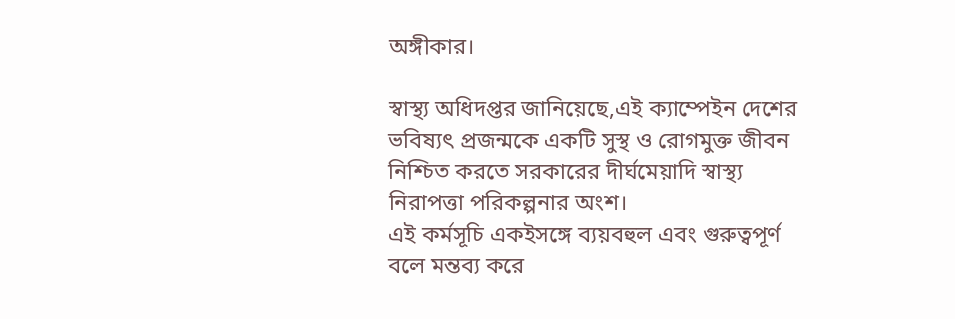অঙ্গীকার।

স্বাস্থ্য অধিদপ্তর জানিয়েছে,এই ক্যাম্পেইন দেশের ভবিষ্যৎ প্রজন্মকে একটি সুস্থ ও রোগমুক্ত জীবন নিশ্চিত করতে সরকারের দীর্ঘমেয়াদি স্বাস্থ্য নিরাপত্তা পরিকল্পনার অংশ।
এই কর্মসূচি একইসঙ্গে ব্যয়বহুল এবং গুরুত্বপূর্ণ বলে মন্তব্য করে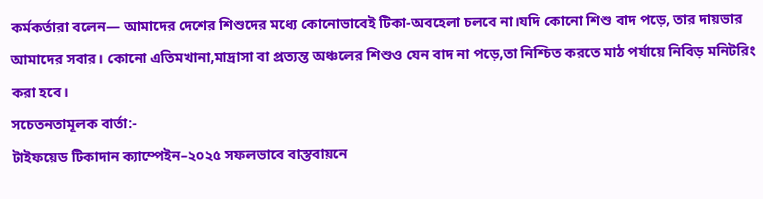কর্মকর্তারা বলেন— আমাদের দেশের শিশুদের মধ্যে কোনোভাবেই টিকা-অবহেলা চলবে না।যদি কোনো শিশু বাদ পড়ে, তার দায়ভার আমাদের সবার। কোনো এতিমখানা,মাদ্রাসা বা প্রত্যন্ত অঞ্চলের শিশুও যেন বাদ না পড়ে,তা নিশ্চিত করতে মাঠ পর্যায়ে নিবিড় মনিটরিং করা হবে।
সচেতনতামূলক বার্তা:-
টাইফয়েড টিকাদান ক্যাম্পেইন–২০২৫ সফলভাবে বাস্তবায়নে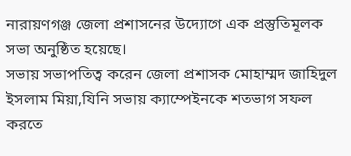নারায়ণগঞ্জ জেলা প্রশাসনের উদ্যোগে এক প্রস্তুতিমূলক সভা অনুষ্ঠিত হয়েছে।
সভায় সভাপতিত্ব করেন জেলা প্রশাসক মোহাম্মদ জাহিদুল ইসলাম মিয়া,যিনি সভায় ক্যাম্পেইনকে শতভাগ সফল করতে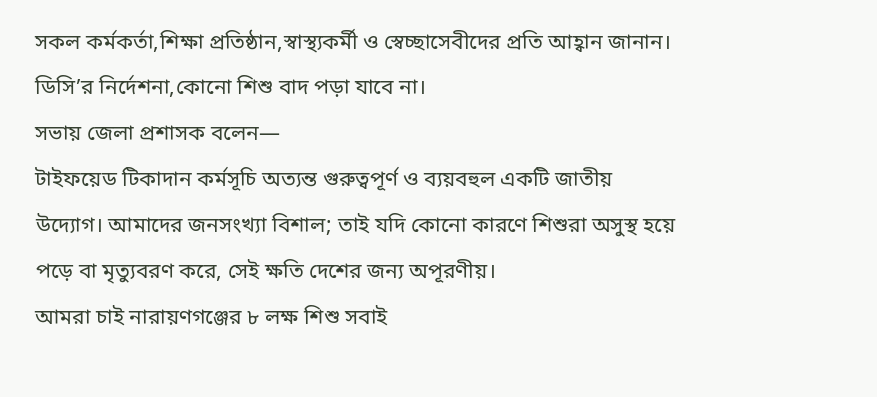সকল কর্মকর্তা,শিক্ষা প্রতিষ্ঠান,স্বাস্থ্যকর্মী ও স্বেচ্ছাসেবীদের প্রতি আহ্বান জানান।
ডিসি’র নির্দেশনা,কোনো শিশু বাদ পড়া যাবে না।
সভায় জেলা প্রশাসক বলেন—
টাইফয়েড টিকাদান কর্মসূচি অত্যন্ত গুরুত্বপূর্ণ ও ব্যয়বহুল একটি জাতীয় উদ্যোগ। আমাদের জনসংখ্যা বিশাল; তাই যদি কোনো কারণে শিশুরা অসুস্থ হয়ে পড়ে বা মৃত্যুবরণ করে, সেই ক্ষতি দেশের জন্য অপূরণীয়।
আমরা চাই নারায়ণগঞ্জের ৮ লক্ষ শিশু সবাই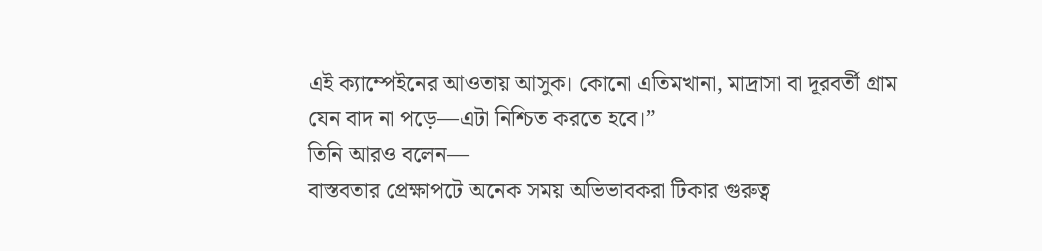এই ক্যাম্পেইনের আওতায় আসুক। কোনো এতিমখানা, মাদ্রাসা বা দূরবর্তী গ্রাম যেন বাদ না পড়ে—এটা নিশ্চিত করতে হবে।”
তিনি আরও বলেন—
বাস্তবতার প্রেক্ষাপটে অনেক সময় অভিভাবকরা টিকার গুরুত্ব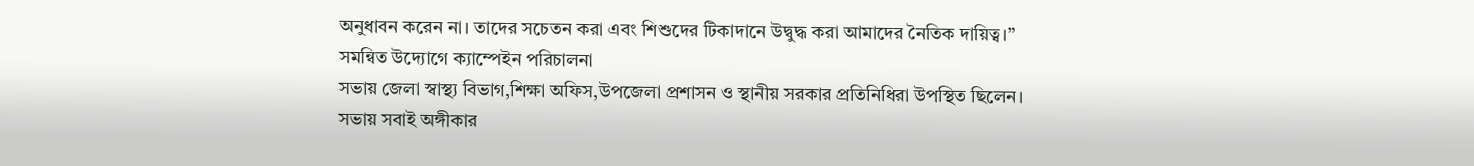অনুধাবন করেন না। তাদের সচেতন করা এবং শিশুদের টিকাদানে উদ্বুদ্ধ করা আমাদের নৈতিক দায়িত্ব।”
সমন্বিত উদ্যোগে ক্যাম্পেইন পরিচালনা
সভায় জেলা স্বাস্থ্য বিভাগ,শিক্ষা অফিস,উপজেলা প্রশাসন ও স্থানীয় সরকার প্রতিনিধিরা উপস্থিত ছিলেন।
সভায় সবাই অঙ্গীকার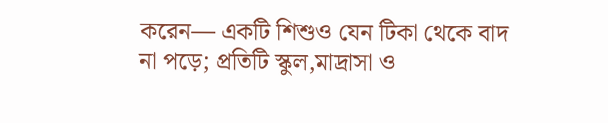করেন— একটি শিশুও যেন টিকা থেকে বাদ না পড়ে; প্রতিটি স্কুল,মাদ্রাসা ও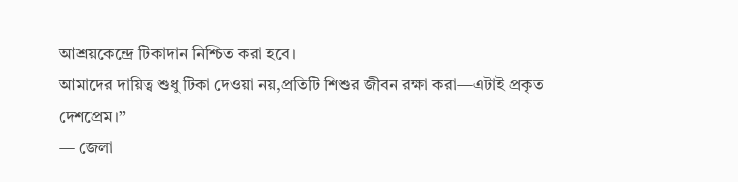আশ্রয়কেন্দ্রে টিকাদান নিশ্চিত করা হবে।
আমাদের দায়িত্ব শুধু টিকা দেওয়া নয়,প্রতিটি শিশুর জীবন রক্ষা করা—এটাই প্রকৃত দেশপ্রেম।”
— জেলা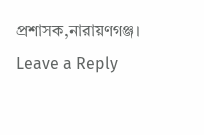প্রশাসক,নারায়ণগঞ্জ।
Leave a Reply